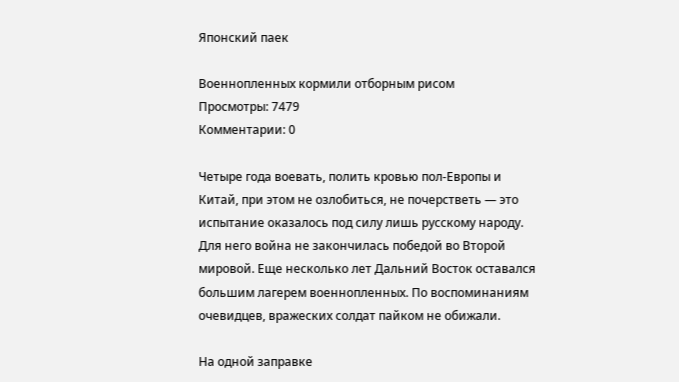Японский паек

Военнопленных кормили отборным рисом
Просмотры: 7479
Комментарии: 0

Четыре года воевать, полить кровью пол-Европы и Китай, при этом не озлобиться, не почерстветь — это испытание оказалось под силу лишь русскому народу. Для него война не закончилась победой во Второй мировой. Еще несколько лет Дальний Восток оставался большим лагерем военнопленных. По воспоминаниям очевидцев, вражеских солдат пайком не обижали.

На одной заправке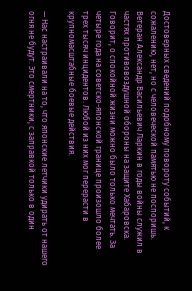Достоверных сведений подобному повороту событий, к сожалению, нет, но с человеческой памятью не поспоришь. Ветеран Александр Васильевич Ларкин в годы войны служил в частях противовоздушной обороны на защите Хабаровска. Говорит, о спокойной жизни можно было только мечтать. За четыре года на советско-японской границе произошло более трех тысяч инцидентов. Любой из них мог перерасти в крупномасштабные боевые действия.

— Нас настраивали на то, что японские летчики удирать от нашего огня не будут. Это смертники, с заправкой только в один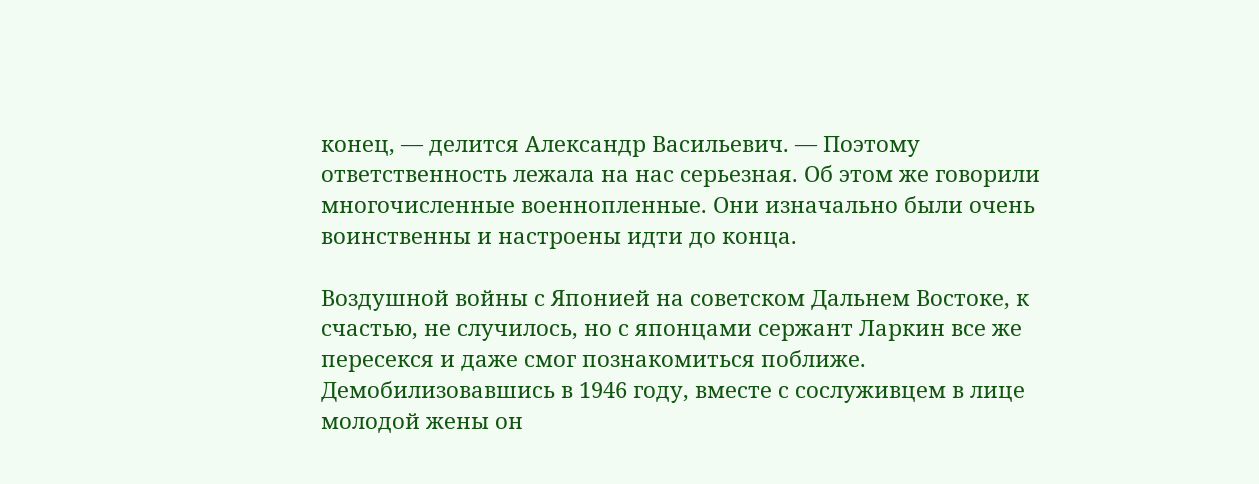конец, — делится Александр Васильевич. — Поэтому ответственность лежала на нас серьезная. Об этом же говорили многочисленные военнопленные. Они изначально были очень воинственны и настроены идти до конца.

Воздушной войны с Японией на советском Дальнем Востоке, к счастью, не случилось, но с японцами сержант Ларкин все же пересекся и даже смог познакомиться поближе. Демобилизовавшись в 1946 году, вместе с сослуживцем в лице молодой жены он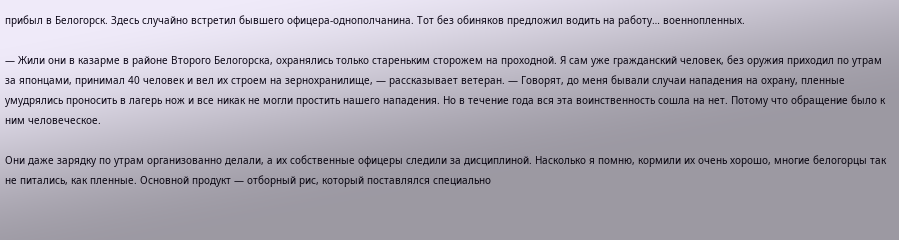прибыл в Белогорск. Здесь случайно встретил бывшего офицера-однополчанина. Тот без обиняков предложил водить на работу… военнопленных.

— Жили они в казарме в районе Второго Белогорска, охранялись только стареньким сторожем на проходной. Я сам уже гражданский человек, без оружия приходил по утрам за японцами, принимал 40 человек и вел их строем на зернохранилище, — рассказывает ветеран. — Говорят, до меня бывали случаи нападения на охрану, пленные умудрялись проносить в лагерь нож и все никак не могли простить нашего нападения. Но в течение года вся эта воинственность сошла на нет. Потому что обращение было к ним человеческое.

Они даже зарядку по утрам организованно делали, а их собственные офицеры следили за дисциплиной. Насколько я помню, кормили их очень хорошо, многие белогорцы так не питались, как пленные. Основной продукт — отборный рис, который поставлялся специально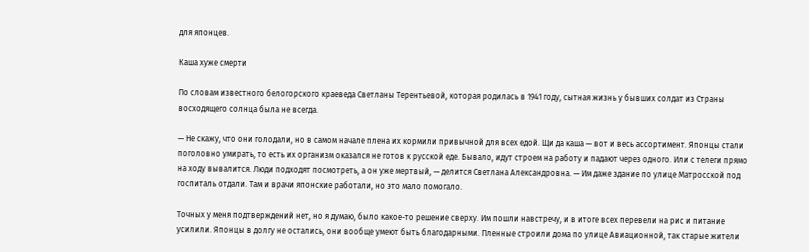для японцев.

Каша хуже смерти

По словам известного белогорского краеведа Светланы Терентьевой, которая родилась в 1941 году, сытная жизнь у бывших солдат из Страны восходящего солнца была не всегда.

— Не скажу, что они голодали, но в самом начале плена их кормили привычной для всех едой. Щи да каша — вот и весь ассортимент. Японцы стали поголовно умирать, то есть их организм оказался не готов к русской еде. Бывало, идут строем на работу и падают через одного. Или с телеги прямо на ходу вывалится. Люди подходят посмотреть, а он уже мертвый, — делится Светлана Александровна. — Им даже здание по улице Матросской под госпиталь отдали. Там и врачи японские работали, но это мало помогало.

Точных у меня подтверждений нет, но я думаю, было какое-то решение сверху. Им пошли навстречу, и в итоге всех перевели на рис и питание усилили. Японцы в долгу не остались, они вообще умеют быть благодарными. Пленные строили дома по улице Авиационной, так старые жители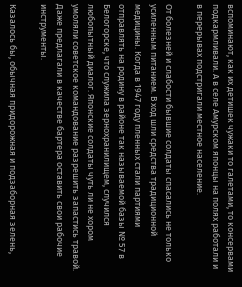вспоминают, как их детишек чужаки то галетами, то консервами подкармливали. А в селе Амурском японцы на полях работали и в перерывах подстригали местное население.

От болезней и слабости бывшие солдаты спасались не только усиленным питанием. В ход шли средства традиционной медицины. Когда в 1947 году пленных стали партиями отправлять на родину в районе так называемой базы № 57 в Белогорске, что служила зернохранилищем, случился любопытный диалог. Японские солдаты чуть ли не хором умоляли советское командование разрешить запастись травой. Даже предлагали в качестве бартера оставить свои рабочие инструменты.

Казалось бы, обычная придорожная и подзаборная зелень,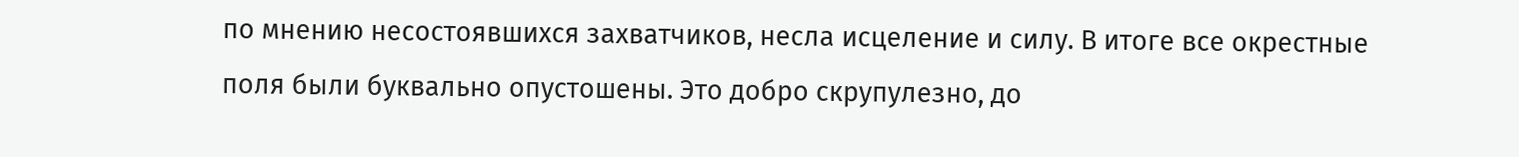по мнению несостоявшихся захватчиков, несла исцеление и силу. В итоге все окрестные поля были буквально опустошены. Это добро скрупулезно, до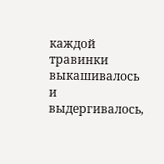каждой травинки выкашивалось и выдергивалось,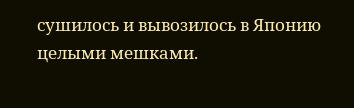сушилось и вывозилось в Японию целыми мешками.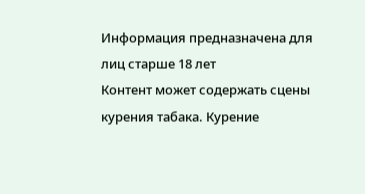Информация предназначена для лиц старше 18 лет
Контент может содержать сцены курения табака. Курение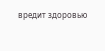вредит здоровью